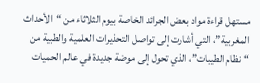مستهل قراءة مواد بعض الجرائد الخاصة بيوم الثلاثاء من “الأحداث المغربية”، التي أشارت إلى تواصل التحذيرات العلمية والطبية من “نظام الطيبات”، الذي تحول إلى موضة جديدة في عالم الحميات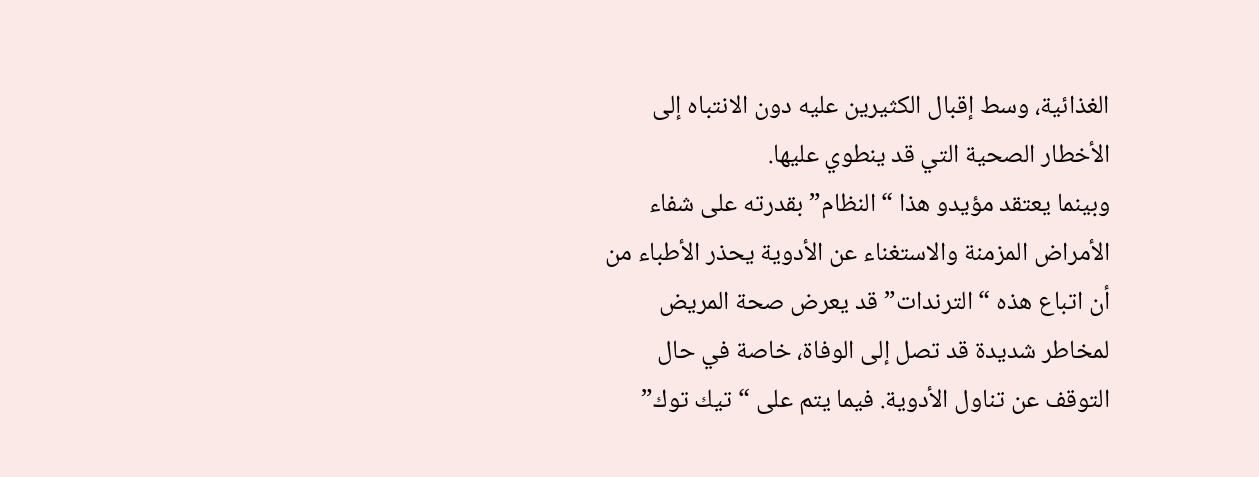الغذائية، وسط إقبال الكثيرين عليه دون الانتباه إلى الأخطار الصحية التي قد ينطوي عليها.
وبينما يعتقد مؤيدو هذا “النظام” بقدرته على شفاء الأمراض المزمنة والاستغناء عن الأدوية يحذر الأطباء من أن اتباع هذه “الترندات” قد يعرض صحة المريض لمخاطر شديدة قد تصل إلى الوفاة، خاصة في حال التوقف عن تناول الأدوية. فيما يتم على “تيك توك”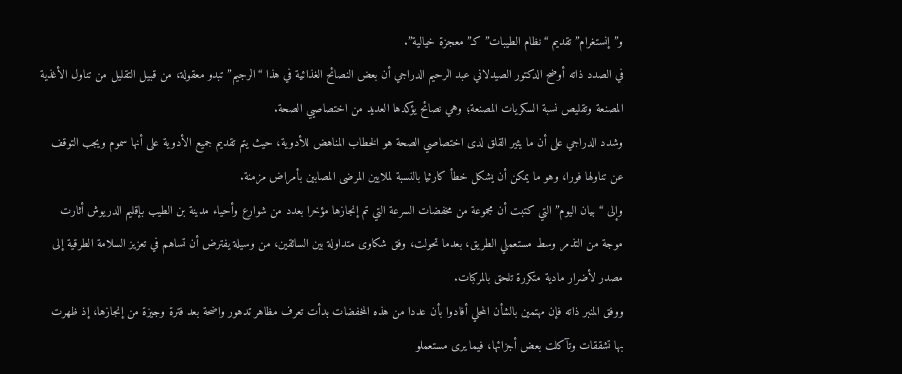و”إنستغرام” تقديم “نظام الطيبات” كـ”معجزة خيالية”.
في الصدد ذاته أوضح الدكتور الصيدلاني عبد الرحيم الدراجي أن بعض النصائح الغذائية في هذا “الرجيم” تبدو معقولة، من قبيل التقليل من تناول الأغذية المصنعة وتقليص نسبة السكريات المصنعة؛ وهي نصائح يؤكدها العديد من اختصاصيي الصحة.
وشدد الدراجي على أن ما يثير القلق لدى اختصاصي الصحة هو الخطاب المناهض للأدوية، حيث يتم تقديم جميع الأدوية على أنها سموم ويجب التوقف عن تناولها فورا، وهو ما يمكن أن يشكل خطأ كارثيا بالنسبة لملايين المرضى المصابين بأمراض مزمنة.
وإلى “بيان اليوم” التي كتبت أن مجموعة من مخفضات السرعة التي تم إنجازها مؤخرا بعدد من شوارع وأحياء مدينة بن الطيب بإقليم الدريوش أثارت موجة من التذمر وسط مستعملي الطريق، بعدما تحولت، وفق شكاوى متداولة بين السائقين، من وسيلة يفترض أن تساهم في تعزيز السلامة الطرقية إلى مصدر لأضرار مادية متكررة تلحق بالمركبات.
ووفق المنبر ذاته فإن مهتمين بالشأن المحلي أفادوا بأن عددا من هذه المخفضات بدأت تعرف مظاهر تدهور واضحة بعد فترة وجيزة من إنجازها، إذ ظهرت بها تشققات وتآكلت بعض أجزائها، فيما يرى مستعملو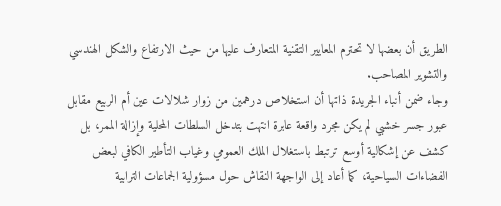الطريق أن بعضها لا تحترم المعايير التقنية المتعارف عليها من حيث الارتفاع والشكل الهندسي والتشوير المصاحب.
وجاء ضمن أنباء الجريدة ذاتها أن استخلاص درهمين من زوار شلالات عين أم الربيع مقابل عبور جسر خشبي لم يكن مجرد واقعة عابرة انتهت بتدخل السلطات المحلية وإزالة الممر، بل كشف عن إشكالية أوسع ترتبط باستغلال الملك العمومي وغياب التأطير الكافي لبعض الفضاءات السياحية، كما أعاد إلى الواجهة النقاش حول مسؤولية الجماعات الترابية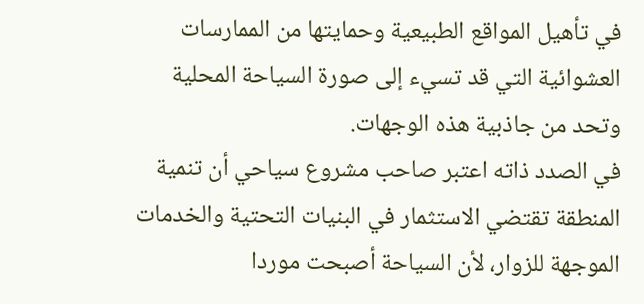في تأهيل المواقع الطبيعية وحمايتها من الممارسات العشوائية التي قد تسيء إلى صورة السياحة المحلية وتحد من جاذبية هذه الوجهات.
في الصدد ذاته اعتبر صاحب مشروع سياحي أن تنمية المنطقة تقتضي الاستثمار في البنيات التحتية والخدمات الموجهة للزوار، لأن السياحة أصبحت موردا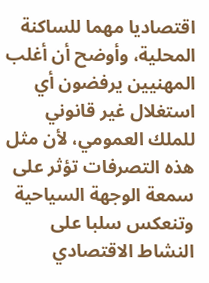اقتصاديا مهما للساكنة المحلية، وأوضح أن أغلب المهنيين يرفضون أي استغلال غير قانوني للملك العمومي، لأن مثل هذه التصرفات تؤثر على سمعة الوجهة السياحية وتنعكس سلبا على النشاط الاقتصادي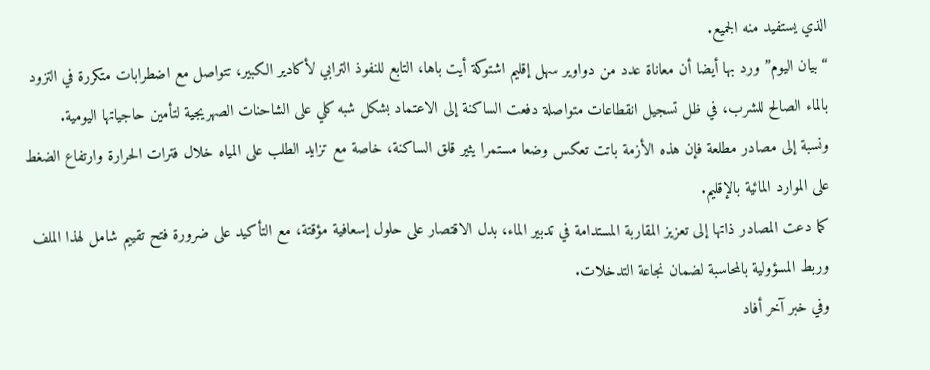الذي يستفيد منه الجميع.
“بيان اليوم” ورد بها أيضا أن معاناة عدد من دواوير سهل إقليم اشتوكة أيت باها، التابع للنفوذ الترابي لأكادير الكبير، تتواصل مع اضطرابات متكررة في التزود بالماء الصالح للشرب، في ظل تسجيل انقطاعات متواصلة دفعت الساكنة إلى الاعتماد بشكل شبه كلي على الشاحنات الصهريجية لتأمين حاجياتها اليومية.
ونسبة إلى مصادر مطلعة فإن هذه الأزمة باتت تعكس وضعا مستمرا يثير قلق الساكنة، خاصة مع تزايد الطلب على المياه خلال فترات الحرارة وارتفاع الضغط على الموارد المائية بالإقليم.
كما دعت المصادر ذاتها إلى تعزيز المقاربة المستدامة في تدبير الماء، بدل الاقتصار على حلول إسعافية مؤقتة، مع التأكيد على ضرورة فتح تقييم شامل لهذا الملف وربط المسؤولية بالمحاسبة لضمان نجاعة التدخلات.
وفي خبر آخر أفاد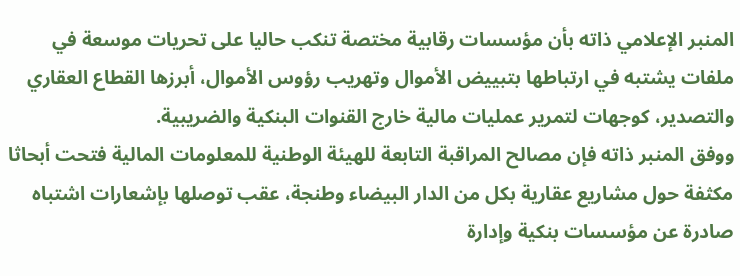المنبر الإعلامي ذاته بأن مؤسسات رقابية مختصة تنكب حاليا على تحريات موسعة في ملفات يشتبه في ارتباطها بتبييض الأموال وتهريب رؤوس الأموال، أبرزها القطاع العقاري والتصدير، كوجهات لتمرير عمليات مالية خارج القنوات البنكية والضريبية.
ووفق المنبر ذاته فإن مصالح المراقبة التابعة للهيئة الوطنية للمعلومات المالية فتحت أبحاثا مكثفة حول مشاريع عقارية بكل من الدار البيضاء وطنجة، عقب توصلها بإشعارات اشتباه صادرة عن مؤسسات بنكية وإدارة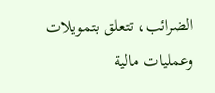الضرائب، تتعلق بتمويلات وعمليات مالية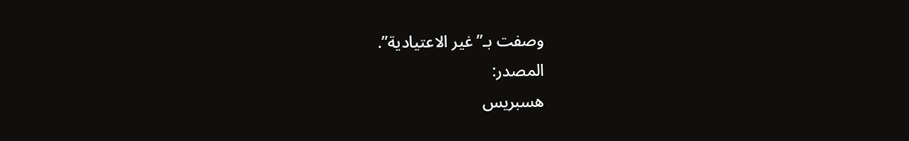وصفت بـ”غير الاعتيادية”.
المصدر:
هسبريس